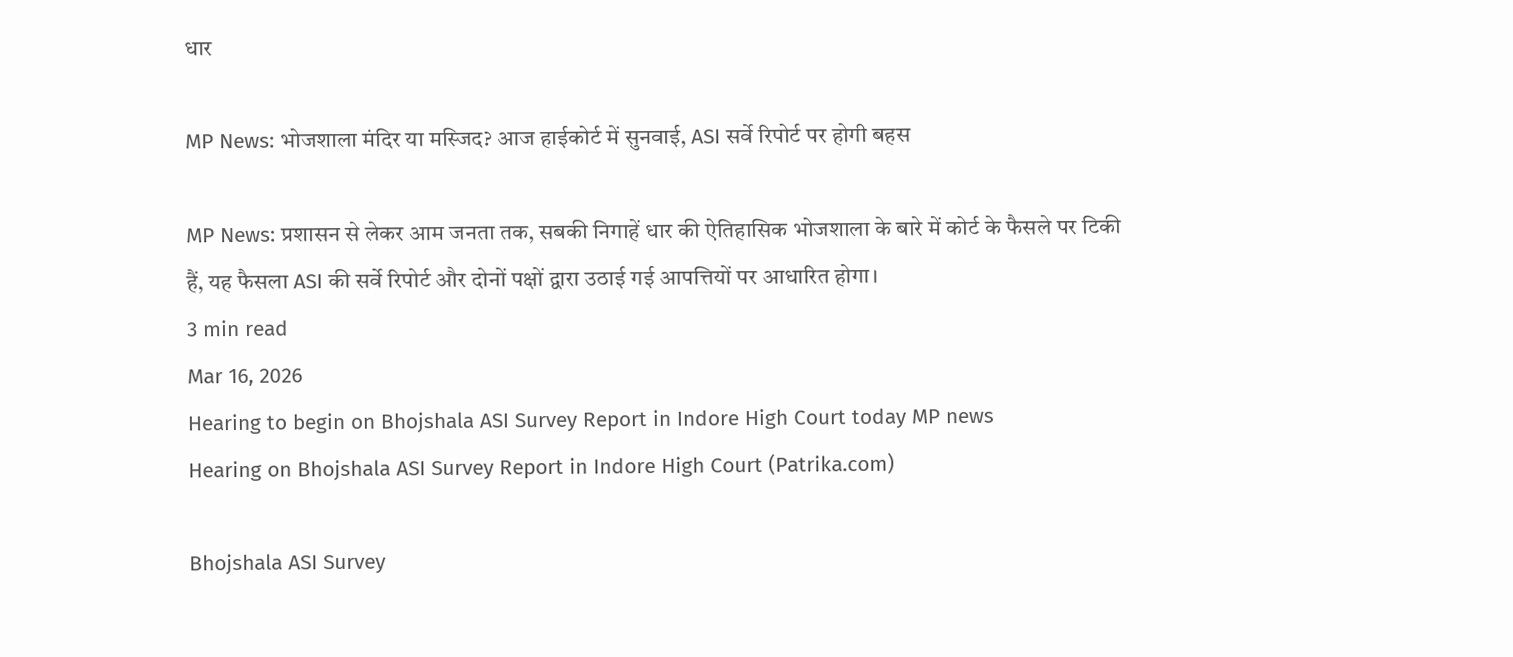धार

MP News: भोजशाला मंदिर या मस्जिद? आज हाईकोर्ट में सुनवाई, ASI सर्वे रिपोर्ट पर होगी बहस

MP News: प्रशासन से लेकर आम जनता तक, सबकी निगाहें धार की ऐतिहासिक भोजशाला के बारे में कोर्ट के फैसले पर टिकी हैं, यह फैसला ASI की सर्वे रिपोर्ट और दोनों पक्षों द्वारा उठाई गई आपत्तियों पर आधारित होगा।
3 min read
Mar 16, 2026
Hearing to begin on Bhojshala ASI Survey Report in Indore High Court today MP news
Hearing on Bhojshala ASI Survey Report in Indore High Court (Patrika.com)

Bhojshala ASI Survey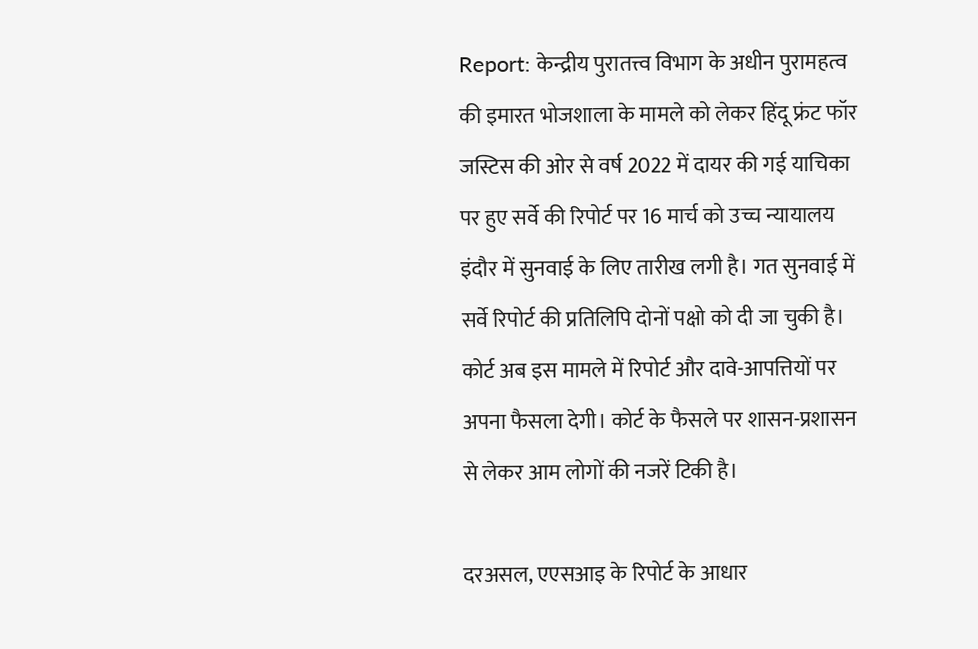Report: केन्द्रीय पुरातत्त्व विभाग के अधीन पुरामहत्व की इमारत भोजशाला के मामले को लेकर हिंदू फ्रंट फॉर जस्टिस की ओर से वर्ष 2022 में दायर की गई याचिका पर हुए सर्वे की रिपोर्ट पर 16 मार्च को उच्च न्यायालय इंदौर में सुनवाई के लिए तारीख लगी है। गत सुनवाई में सर्वे रिपोर्ट की प्रतिलिपि दोनों पक्षो को दी जा चुकी है। कोर्ट अब इस मामले में रिपोर्ट और दावे-आपत्तियों पर अपना फैसला देगी। कोर्ट के फैसले पर शासन-प्रशासन से लेकर आम लोगों की नजरें टिकी है।

दरअसल, एएसआइ के रिपोर्ट के आधार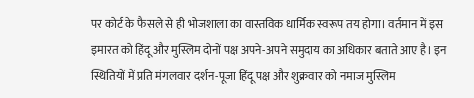पर कोर्ट के फैसले से ही भोजशाला का वास्तविक धार्मिक स्वरूप तय होगा। वर्तमान में इस इमारत को हिंदू और मुस्लिम दोनों पक्ष अपने-अपने समुदाय का अधिकार बताते आए है। इन स्थितियों में प्रति मंगलवार दर्शन-पूजा हिंदू पक्ष और शुक्रवार को नमाज मुस्लिम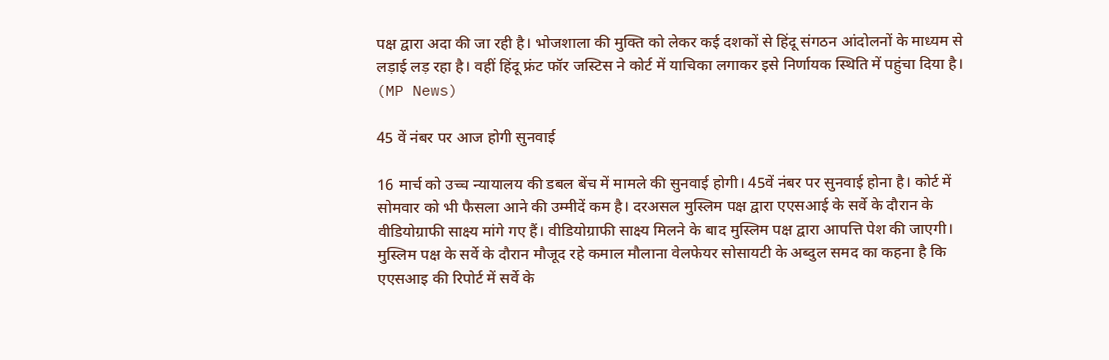पक्ष द्वारा अदा की जा रही है। भोजशाला की मुक्ति को लेकर कई दशकों से हिंदू संगठन आंदोलनों के माध्यम से लड़ाई लड़ रहा है। वहीं हिंदू फ्रंट फॉर जस्टिस ने कोर्ट में याचिका लगाकर इसे निर्णायक स्थिति में पहुंचा दिया है। (MP News)

45 वें नंबर पर आज होगी सुनवाई

16 मार्च को उच्च न्यायालय की डबल बेंच में मामले की सुनवाई होगी। 45वें नंबर पर सुनवाई होना है। कोर्ट में सोमवार को भी फैसला आने की उम्मीदें कम है। दरअसल मुस्लिम पक्ष द्वारा एएसआई के सर्वे के दौरान के वीडियोग्राफी साक्ष्य मांगे गए हैं। वीडियोग्राफी साक्ष्य मिलने के बाद मुस्लिम पक्ष द्वारा आपत्ति पेश की जाएगी। मुस्लिम पक्ष के सर्वे के दौरान मौजूद रहे कमाल मौलाना वेलफेयर सोसायटी के अब्दुल समद का कहना है कि एएसआइ की रिपोर्ट में सर्वे के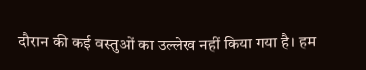दौरान की कई वस्तुओं का उल्लेख नहीं किया गया है। हम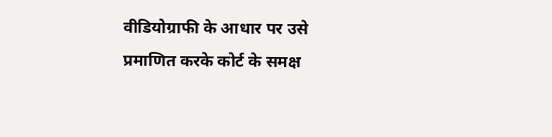वीडियोग्राफी के आधार पर उसे प्रमाणित करके कोर्ट के समक्ष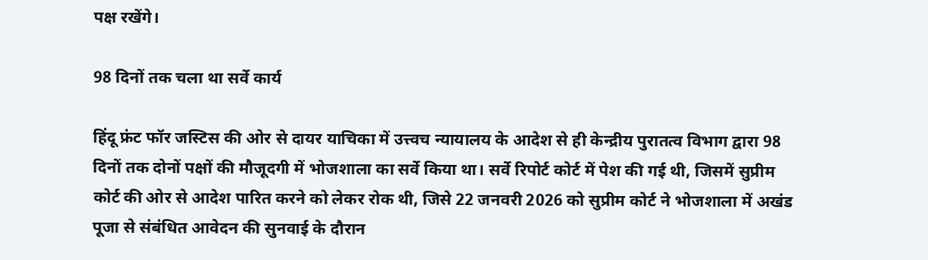पक्ष रखेंगे।

98 दिनों तक चला था सर्वे कार्य

हिंदू फ्रंट फॉर जस्टिस की ओर से दायर याचिका में उत्त्वच न्यायालय के आदेश से ही केन्द्रीय पुरातत्व विभाग द्वारा 98 दिनों तक दोनों पक्षों की मौजूदगी में भोजशाला का सर्वे किया था। सर्वे रिपोर्ट कोर्ट में पेश की गई थी, जिसमें सुप्रीम कोर्ट की ओर से आदेश पारित करने को लेकर रोक थी, जिसे 22 जनवरी 2026 को सुप्रीम कोर्ट ने भोजशाला में अखंड पूजा से संबंधित आवेदन की सुनवाई के दौरान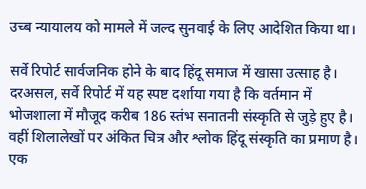उच्ब न्यायालय को मामले में जल्द सुनवाई के लिए आदेशित किया था।

सर्वे रिपोर्ट सार्वजनिक होने के बाद हिंदू समाज में खासा उत्साह है। दरअसल, सर्वे रिपोर्ट में यह स्पष्ट दर्शाया गया है कि वर्तमान में भोजशाला में मौजूद करीब 186 स्तंभ सनातनी संस्कृति से जुड़े हुए है। वहीं शिलालेखों पर अंकित चित्र और श्लोक हिंदू संस्कृति का प्रमाण है। एक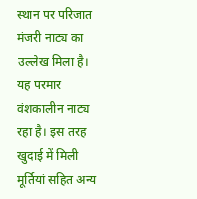स्थान पर परिजात मंजरी नाट्य का उल्लेख मिला है। यह परमार वंशकालीन नाट्य रहा है। इस तरह खुदाई में मिली मूर्तियां सहित अन्य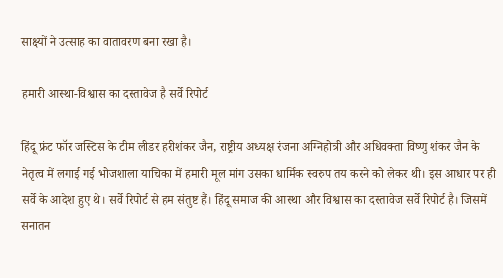साक्ष्यों ने उत्साह का वातावरण बना रखा है।

हमारी आस्था-विश्वास का दस्तावेज है सर्वे रिपोर्ट

हिंदू फ्रंट फॉर जस्टिस के टीम लीडर हरीशंकर जैन, राष्ट्रीय अध्यक्ष रंजना अग्निहोत्री और अधिवक्ता विष्णु शंकर जैन के नेतृत्व में लगाई गई भोजशाला याचिका में हमारी मूल मांग उसका धार्मिक स्वरुप तय करने को लेकर थी। इस आधार पर ही सर्वे के आदेश हुए थे। सर्वे रिपोर्ट से हम संतुष्ट हैं। हिंदू समाज की आस्था और विश्वास का दस्तावेज सर्वे रिपोर्ट है। जिसमें सनातन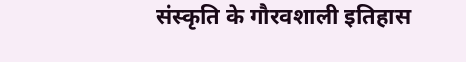संस्कृति के गौरवशाली इतिहास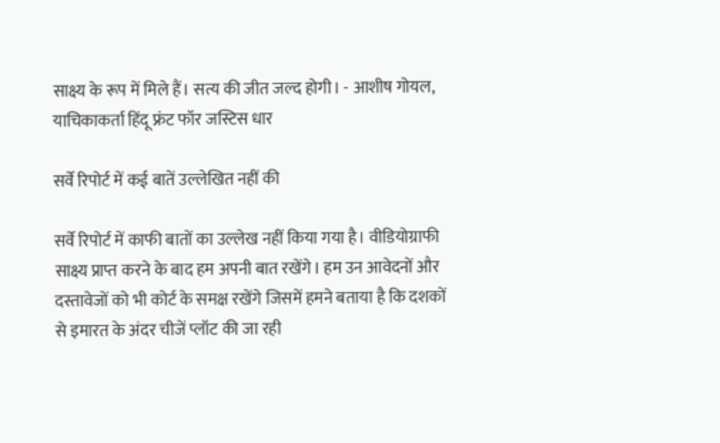साक्ष्य के रूप में मिले हैं। सत्य की जीत जल्द होगी। - आशीष गोयल, याचिकाकर्ता हिंदू फ्रंट फॉर जस्टिस धार

सर्वे रिपोर्ट में कई बातें उल्लेखित नहीं की

सर्वे रिपोर्ट में काफी बातों का उल्लेख नहीं किया गया है। वीडियोग्राफी साक्ष्य प्राप्त करने के बाद हम अपनी बात रखेंगे। हम उन आवेदनों और दस्तावेजों को भी कोर्ट के समक्ष रखेंगे जिसमें हमने बताया है कि दशकों से इमारत के अंदर चीजें प्लॉट की जा रही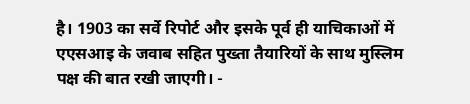है। 1903 का सर्वे रिपोर्ट और इसके पूर्व ही याचिकाओं में एएसआइ के जवाब सहित पुख्ता तैयारियों के साथ मुस्लिम पक्ष की बात रखी जाएगी। -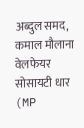अब्दुल समद, कमाल मौलाना वेलफेयर सोसायटी धार (MP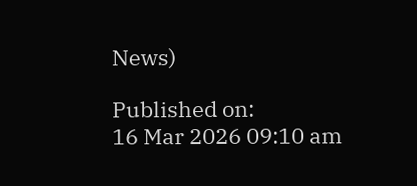News)

Published on:
16 Mar 2026 09:10 am